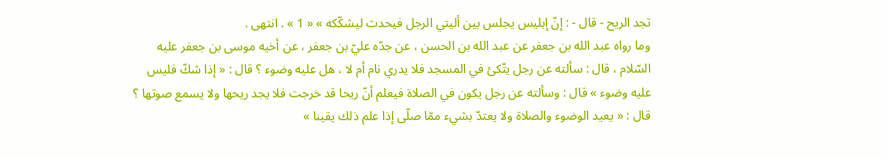تجد الريح - قال - : إنّ إبليس يجلس بين أليتي الرجل فيحدث ليشكّكه » « 1 » . انتهى .
وما رواه عبد الله بن جعفر عن عبد الله بن الحسن ، عن جدّه عليّ بن جعفر ، عن أخيه موسى بن جعفر عليه السّلام ، قال : سألته عن رجل يتّكئ في المسجد فلا يدري نام أم لا ، هل عليه وضوء ؟ قال : « إذا شكّ فليس عليه وضوء » قال : وسألته عن رجل يكون في الصلاة فيعلم أنّ ريحا قد خرجت فلا يجد ريحها ولا يسمع صوتها ؟ قال : « يعيد الوضوء والصلاة ولا يعتدّ بشيء ممّا صلّى إذا علم ذلك يقينا »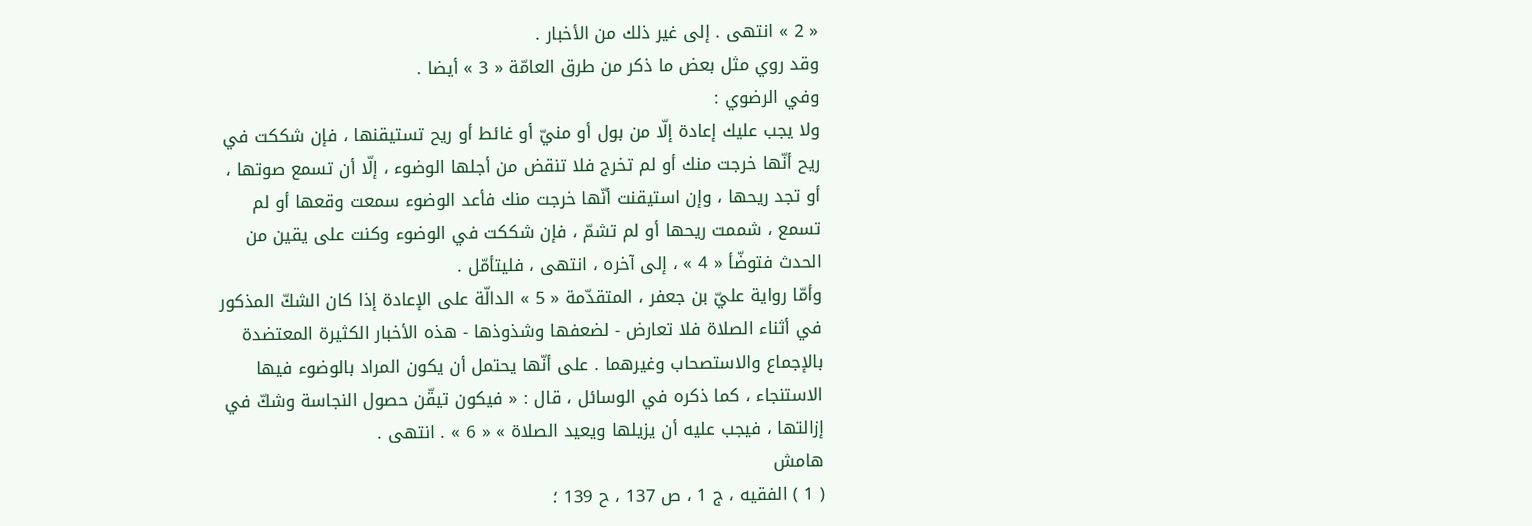« 2 » انتهى . إلى غير ذلك من الأخبار .
وقد روي مثل بعض ما ذكر من طرق العامّة « 3 » أيضا .
وفي الرضوي :
ولا يجب عليك إعادة إلّا من بول أو منيّ أو غائط أو ريح تستيقنها ، فإن شككت في ريح أنّها خرجت منك أو لم تخرج فلا تنقض من أجلها الوضوء ، إلّا أن تسمع صوتها ، أو تجد ريحها ، وإن استيقنت أنّها خرجت منك فأعد الوضوء سمعت وقعها أو لم تسمع ، شممت ريحها أو لم تشمّ ، فإن شككت في الوضوء وكنت على يقين من الحدث فتوضّأ « 4 » ، إلى آخره ، انتهى ، فليتأمّل .
وأمّا رواية عليّ بن جعفر ، المتقدّمة « 5 » الدالّة على الإعادة إذا كان الشكّ المذكور في أثناء الصلاة فلا تعارض - لضعفها وشذوذها - هذه الأخبار الكثيرة المعتضدة بالإجماع والاستصحاب وغيرهما . على أنّها يحتمل أن يكون المراد بالوضوء فيها الاستنجاء ، كما ذكره في الوسائل ، قال : « فيكون تيقّن حصول النجاسة وشكّ في إزالتها ، فيجب عليه أن يزيلها ويعيد الصلاة » « 6 » . انتهى .
هامش
( 1 ) الفقيه ، ج 1 ، ص 137 ، ح 139 ؛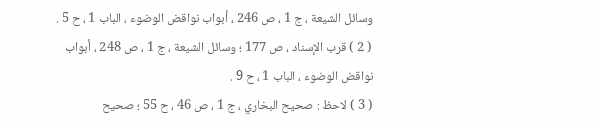وسائل الشيعة ، ج 1 ، ص 246 ، أبواب نواقض الوضوء ، الباب 1 ، ح 5 .
( 2 ) قرب الإسناد ، ص 177 ؛ وسائل الشيعة ، ج 1 ، ص 248 ، أبواب نواقض الوضوء ، الباب 1 ، ح 9 .
( 3 ) لاحظ : صحيح البخاري ، ج 1 ، ص 46 ، ح 55 ؛ صحيح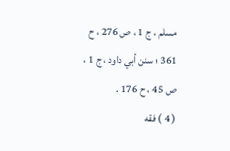مسلم ، ج 1 ، ص 276 ، ح 361 ؛ سنن أبي داود ، ج 1 ، ص 45 ، ح 176 .
( 4 ) فقه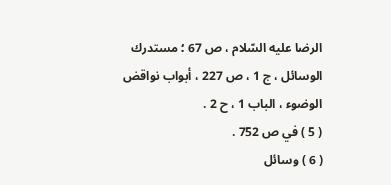الرضا عليه السّلام ، ص 67 ؛ مستدرك الوسائل ، ج 1 ، ص 227 ، أبواب نواقض الوضوء ، الباب 1 ، ح 2 .
( 5 ) في ص 752 .
( 6 ) وسائل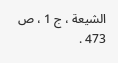الشيعة ، ج 1 ، ص 473 .